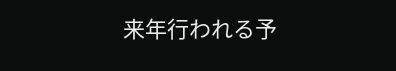来年行われる予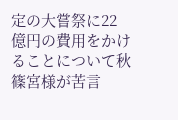定の大嘗祭に22億円の費用をかけることについて秋篠宮様が苦言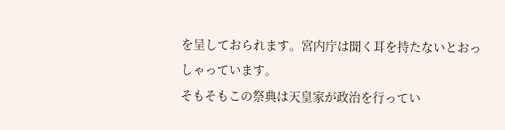を呈しておられます。宮内庁は聞く耳を持たないとおっしゃっています。
そもそもこの祭典は天皇家が政治を行ってい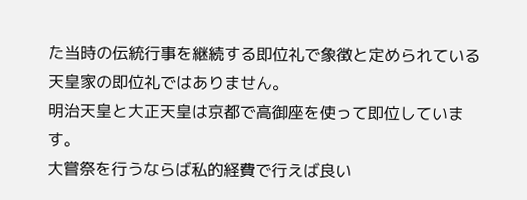た当時の伝統行事を継続する即位礼で象徴と定められている天皇家の即位礼ではありません。
明治天皇と大正天皇は京都で高御座を使って即位しています。
大嘗祭を行うならば私的経費で行えば良い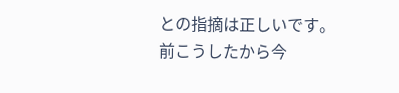との指摘は正しいです。
前こうしたから今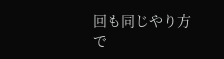回も同じやり方で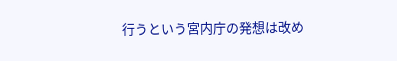行うという宮内庁の発想は改め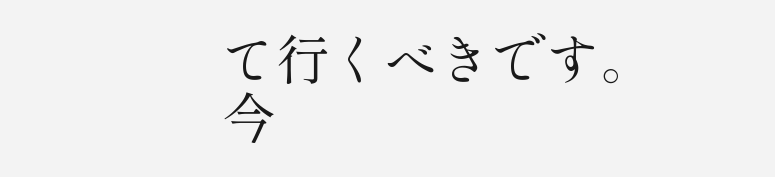て行くべきです。
今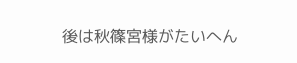後は秋篠宮様がたいへん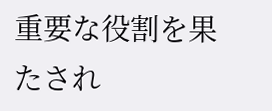重要な役割を果たされ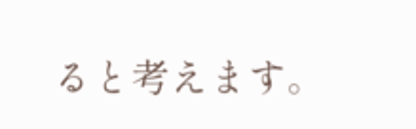ると考えます。